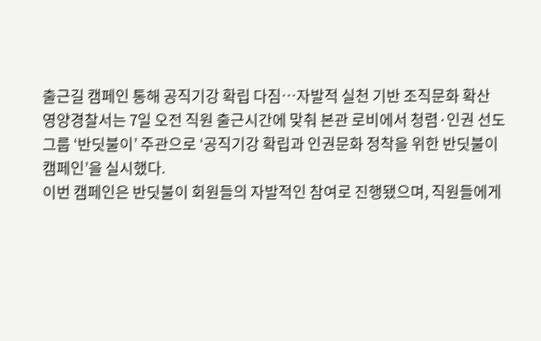출근길 캠페인 통해 공직기강 확립 다짐…자발적 실천 기반 조직문화 확산
영양경찰서는 7일 오전 직원 출근시간에 맞춰 본관 로비에서 청렴·인권 선도그룹 ‘반딧불이’ 주관으로 ‘공직기강 확립과 인권문화 정착을 위한 반딧불이 캠페인’을 실시했다.
이번 캠페인은 반딧불이 회원들의 자발적인 참여로 진행됐으며, 직원들에게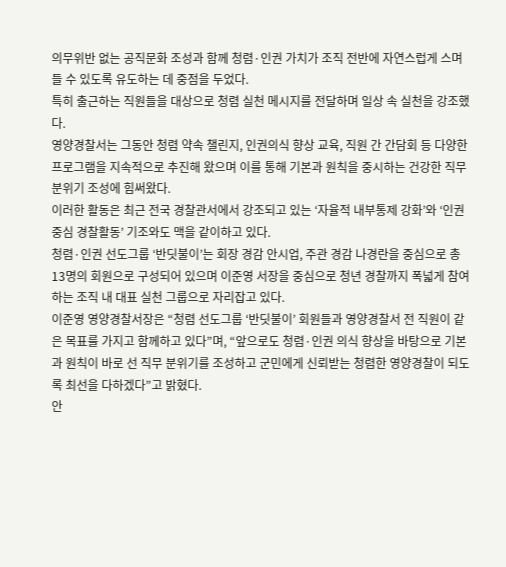의무위반 없는 공직문화 조성과 함께 청렴·인권 가치가 조직 전반에 자연스럽게 스며들 수 있도록 유도하는 데 중점을 두었다.
특히 출근하는 직원들을 대상으로 청렴 실천 메시지를 전달하며 일상 속 실천을 강조했다.
영양경찰서는 그동안 청렴 약속 챌린지, 인권의식 향상 교육, 직원 간 간담회 등 다양한 프로그램을 지속적으로 추진해 왔으며 이를 통해 기본과 원칙을 중시하는 건강한 직무 분위기 조성에 힘써왔다.
이러한 활동은 최근 전국 경찰관서에서 강조되고 있는 ‘자율적 내부통제 강화’와 ‘인권 중심 경찰활동’ 기조와도 맥을 같이하고 있다.
청렴·인권 선도그룹 ‘반딧불이’는 회장 경감 안시업, 주관 경감 나경란을 중심으로 총 13명의 회원으로 구성되어 있으며 이준영 서장을 중심으로 청년 경찰까지 폭넓게 참여하는 조직 내 대표 실천 그룹으로 자리잡고 있다.
이준영 영양경찰서장은 “청렴 선도그룹 ‘반딧불이’ 회원들과 영양경찰서 전 직원이 같은 목표를 가지고 함께하고 있다”며, “앞으로도 청렴·인권 의식 향상을 바탕으로 기본과 원칙이 바로 선 직무 분위기를 조성하고 군민에게 신뢰받는 청렴한 영양경찰이 되도록 최선을 다하겠다”고 밝혔다.
안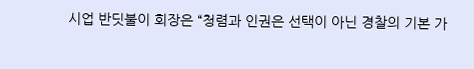시업 반딧불이 회장은 “청렴과 인권은 선택이 아닌 경찰의 기본 가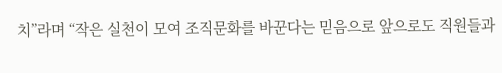치”라며 “작은 실천이 모여 조직문화를 바꾼다는 믿음으로 앞으로도 직원들과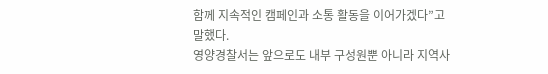함께 지속적인 캠페인과 소통 활동을 이어가겠다”고 말했다.
영양경찰서는 앞으로도 내부 구성원뿐 아니라 지역사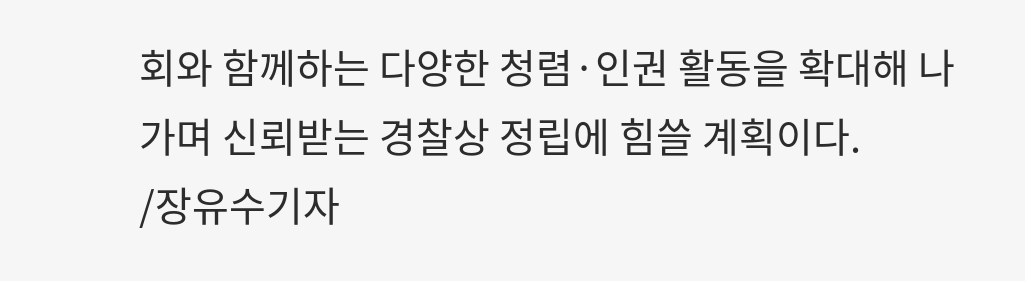회와 함께하는 다양한 청렴·인권 활동을 확대해 나가며 신뢰받는 경찰상 정립에 힘쓸 계획이다.
/장유수기자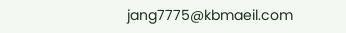jang7775@kbmaeil.com